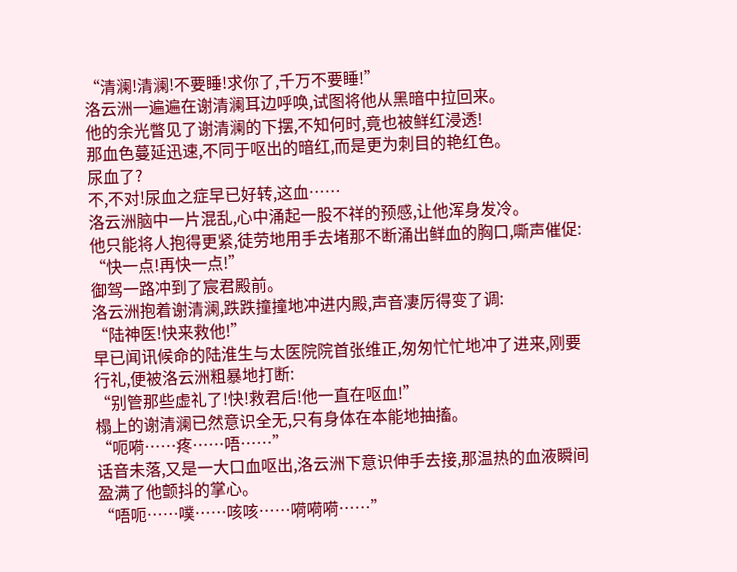“清澜!清澜!不要睡!求你了,千万不要睡!”
洛云洲一遍遍在谢清澜耳边呼唤,试图将他从黑暗中拉回来。
他的余光瞥见了谢清澜的下摆,不知何时,竟也被鲜红浸透!
那血色蔓延迅速,不同于呕出的暗红,而是更为刺目的艳红色。
尿血了?
不,不对!尿血之症早已好转,这血……
洛云洲脑中一片混乱,心中涌起一股不祥的预感,让他浑身发冷。
他只能将人抱得更紧,徒劳地用手去堵那不断涌出鲜血的胸口,嘶声催促:
“快一点!再快一点!”
御驾一路冲到了宸君殿前。
洛云洲抱着谢清澜,跌跌撞撞地冲进内殿,声音凄厉得变了调:
“陆神医!快来救他!”
早已闻讯候命的陆淮生与太医院院首张维正,匆匆忙忙地冲了进来,刚要行礼,便被洛云洲粗暴地打断:
“别管那些虚礼了!快!救君后!他一直在呕血!”
榻上的谢清澜已然意识全无,只有身体在本能地抽搐。
“呃嗬……疼……唔……”
话音未落,又是一大口血呕出,洛云洲下意识伸手去接,那温热的血液瞬间盈满了他颤抖的掌心。
“唔呃……噗……咳咳……嗬嗬嗬……”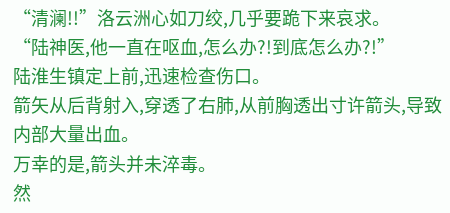“清澜!!”洛云洲心如刀绞,几乎要跪下来哀求。
“陆神医,他一直在呕血,怎么办?!到底怎么办?!”
陆淮生镇定上前,迅速检查伤口。
箭矢从后背射入,穿透了右肺,从前胸透出寸许箭头,导致内部大量出血。
万幸的是,箭头并未淬毒。
然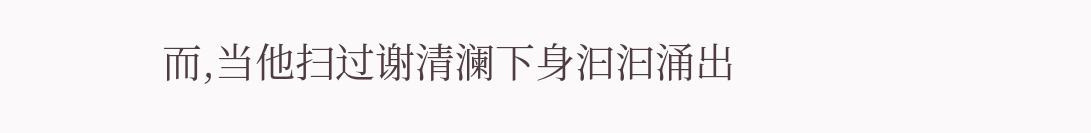而,当他扫过谢清澜下身汩汩涌出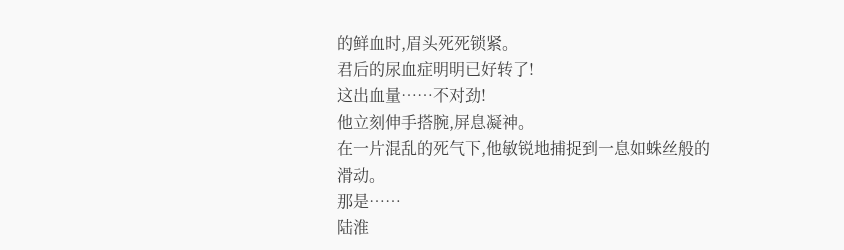的鲜血时,眉头死死锁紧。
君后的尿血症明明已好转了!
这出血量……不对劲!
他立刻伸手搭腕,屏息凝神。
在一片混乱的死气下,他敏锐地捕捉到一息如蛛丝般的滑动。
那是……
陆淮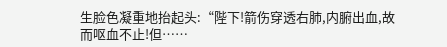生脸色凝重地抬起头:“陛下!箭伤穿透右肺,内腑出血,故而呕血不止!但……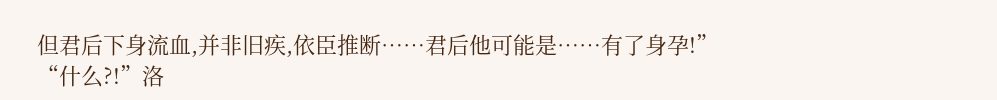但君后下身流血,并非旧疾,依臣推断……君后他可能是……有了身孕!”
“什么?!”洛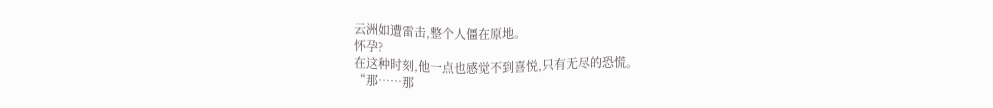云洲如遭雷击,整个人僵在原地。
怀孕?
在这种时刻,他一点也感觉不到喜悦,只有无尽的恐慌。
“那……那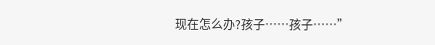现在怎么办?孩子……孩子……”